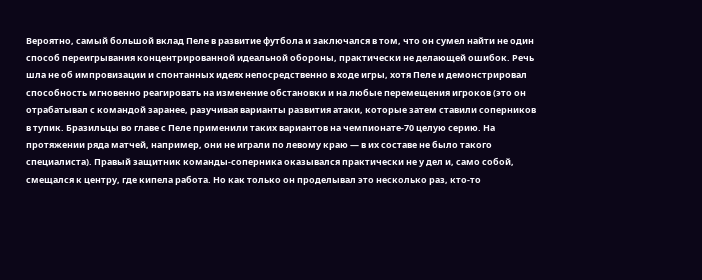Вероятно, самый большой вклад Пеле в развитие футбола и заключался в том, что он сумел найти не один способ переигрывания концентрированной идеальной обороны, практически не делающей ошибок. Речь шла не об импровизации и спонтанных идеях непосредственно в ходе игры, хотя Пеле и демонстрировал способность мгновенно реагировать на изменение обстановки и на любые перемещения игроков (это он отрабатывал с командой заранее, разучивая варианты развития атаки, которые затем ставили соперников в тупик. Бразильцы во главе с Пеле применили таких вариантов на чемпионате-70 целую серию. На протяжении ряда матчей, например, они не играли по левому краю — в их составе не было такого специалиста). Правый защитник команды-соперника оказывался практически не у дел и, само собой, смещался к центру, где кипела работа. Но как только он проделывал это несколько раз, кто-то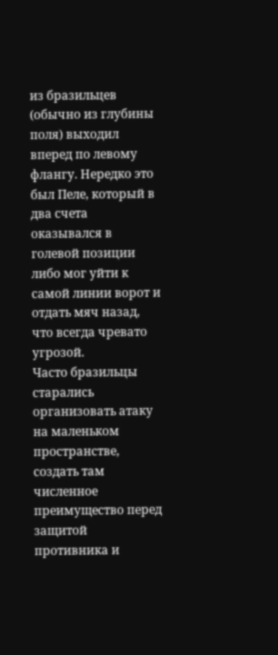из бразильцев (обычно из глубины поля) выходил вперед по левому флангу. Нередко это был Пеле, который в два счета оказывался в голевой позиции либо мог уйти к самой линии ворот и отдать мяч назад, что всегда чревато угрозой.
Часто бразильцы старались организовать атаку на маленьком пространстве, создать там численное преимущество перед защитой противника и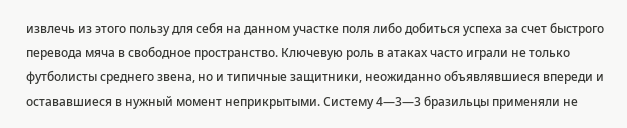извлечь из этого пользу для себя на данном участке поля либо добиться успеха за счет быстрого перевода мяча в свободное пространство. Ключевую роль в атаках часто играли не только футболисты среднего звена, но и типичные защитники, неожиданно объявлявшиеся впереди и остававшиеся в нужный момент неприкрытыми. Систему 4—3—3 бразильцы применяли не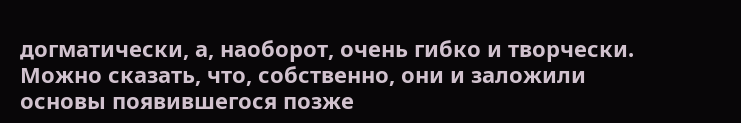догматически, а, наоборот, очень гибко и творчески. Можно сказать, что, собственно, они и заложили основы появившегося позже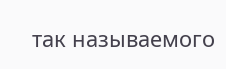так называемого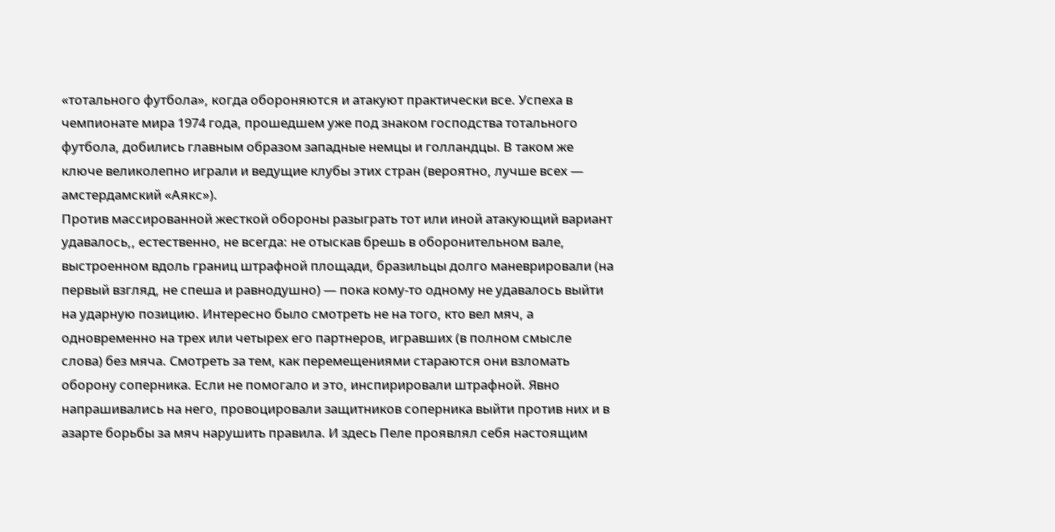«тотального футбола», когда обороняются и атакуют практически все. Успеха в чемпионате мира 1974 года, прошедшем уже под знаком господства тотального футбола, добились главным образом западные немцы и голландцы. В таком же ключе великолепно играли и ведущие клубы этих стран (вероятно, лучше всех — амстердамский «Аякс»).
Против массированной жесткой обороны разыграть тот или иной атакующий вариант удавалось,, естественно, не всегда: не отыскав брешь в оборонительном вале, выстроенном вдоль границ штрафной площади, бразильцы долго маневрировали (на первый взгляд, не спеша и равнодушно) — пока кому-то одному не удавалось выйти на ударную позицию. Интересно было смотреть не на того, кто вел мяч, а одновременно на трех или четырех его партнеров, игравших (в полном смысле слова) без мяча. Смотреть за тем, как перемещениями стараются они взломать оборону соперника. Если не помогало и это, инспирировали штрафной. Явно напрашивались на него, провоцировали защитников соперника выйти против них и в азарте борьбы за мяч нарушить правила. И здесь Пеле проявлял себя настоящим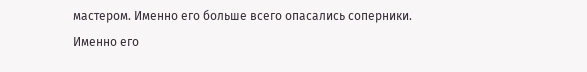мастером. Именно его больше всего опасались соперники. Именно его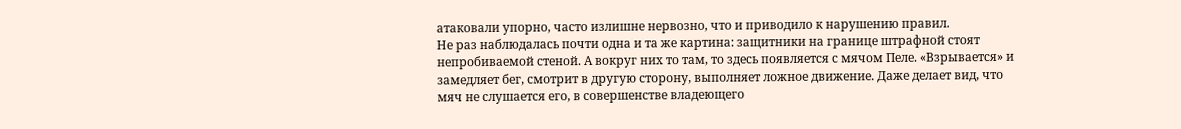атаковали упорно, часто излишне нервозно, что и приводило к нарушению правил.
Не раз наблюдалась почти одна и та же картина: защитники на границе штрафной стоят непробиваемой стеной. А вокруг них то там, то здесь появляется с мячом Пеле. «Взрывается» и замедляет бег, смотрит в другую сторону, выполняет ложное движение. Даже делает вид, что мяч не слушается его, в совершенстве владеющего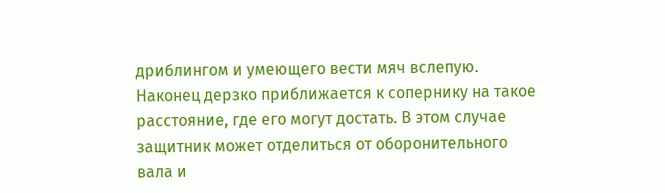дриблингом и умеющего вести мяч вслепую. Наконец дерзко приближается к сопернику на такое расстояние, где его могут достать. В этом случае защитник может отделиться от оборонительного вала и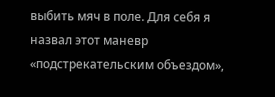выбить мяч в поле. Для себя я назвал этот маневр «подстрекательским объездом»,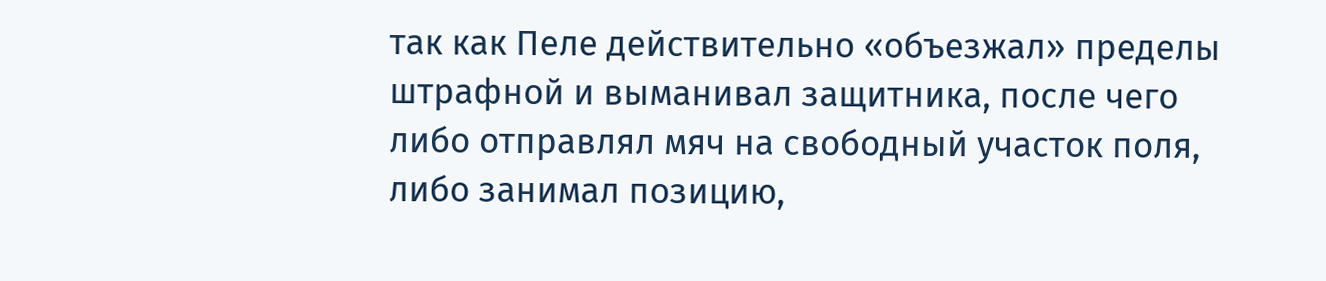так как Пеле действительно «объезжал» пределы штрафной и выманивал защитника, после чего либо отправлял мяч на свободный участок поля, либо занимал позицию,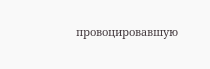провоцировавшую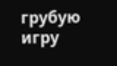грубую игру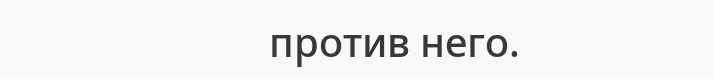против него.